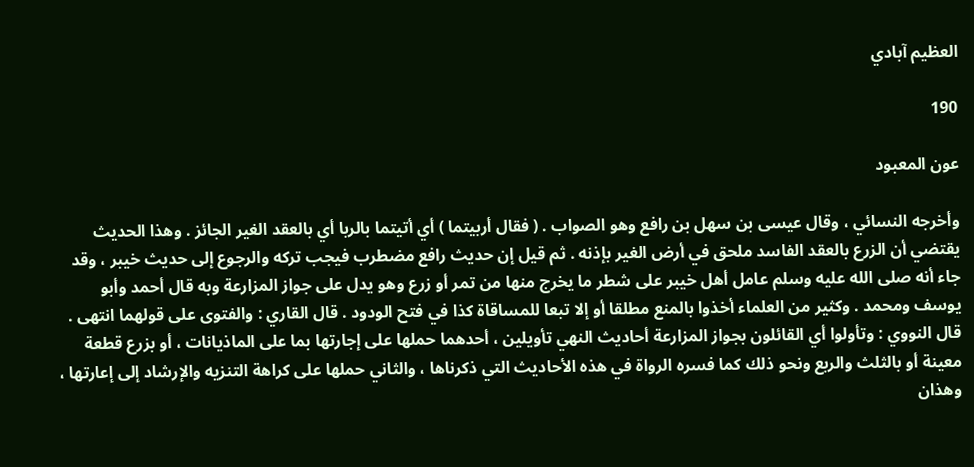العظيم آبادي

190

عون المعبود

وأخرجه النسائي ، وقال عيسى بن سهل بن رافع وهو الصواب . ( فقال أربيتما ) أي أتيتما بالربا أي بالعقد الغير الجائز . وهذا الحديث يقتضي أن الزرع بالعقد الفاسد ملحق في أرض الغير بإذنه . ثم قيل إن حديث رافع مضطرب فيجب تركه والرجوع إلى حديث خيبر ، وقد جاء أنه صلى الله عليه وسلم عامل أهل خيبر على شطر ما يخرج منها من تمر أو زرع وهو يدل على جواز المزارعة وبه قال أحمد وأبو يوسف ومحمد . وكثير من العلماء أخذوا بالمنع مطلقا أو إلا تبعا للمساقاة كذا في فتح الودود . قال القاري : والفتوى على قولهما انتهى . قال النووي : وتأولوا أي القائلون بجواز المزارعة أحاديث النهي تأويلين ، أحدهما حملها على إجارتها بما على الماذيانات ، أو بزرع قطعة معينة أو بالثلث والربع ونحو ذلك كما فسره الرواة في هذه الأحاديث التي ذكرناها ، والثاني حملها على كراهة التنزيه والإرشاد إلى إعارتها ، وهذان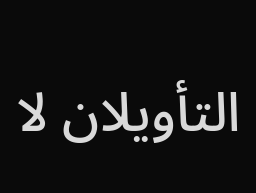التأويلان لا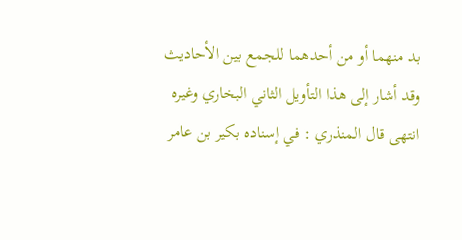بد منهما أو من أحدهما للجمع بين الأحاديث وقد أشار إلى هذا التأويل الثاني البخاري وغيره انتهى قال المنذري : في إسناده بكير بن عامر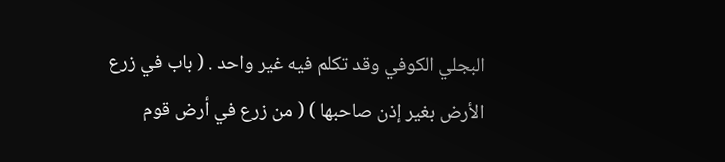البجلي الكوفي وقد تكلم فيه غير واحد . ( باب في زرع الأرض بغير إذن صاحبها ) ( من زرع في أرض قوم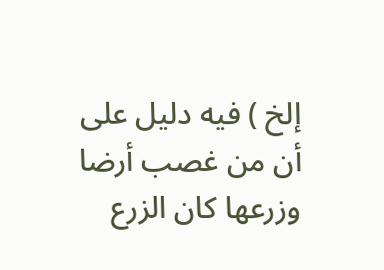إلخ ) فيه دليل على أن من غصب أرضا وزرعها كان الزرع